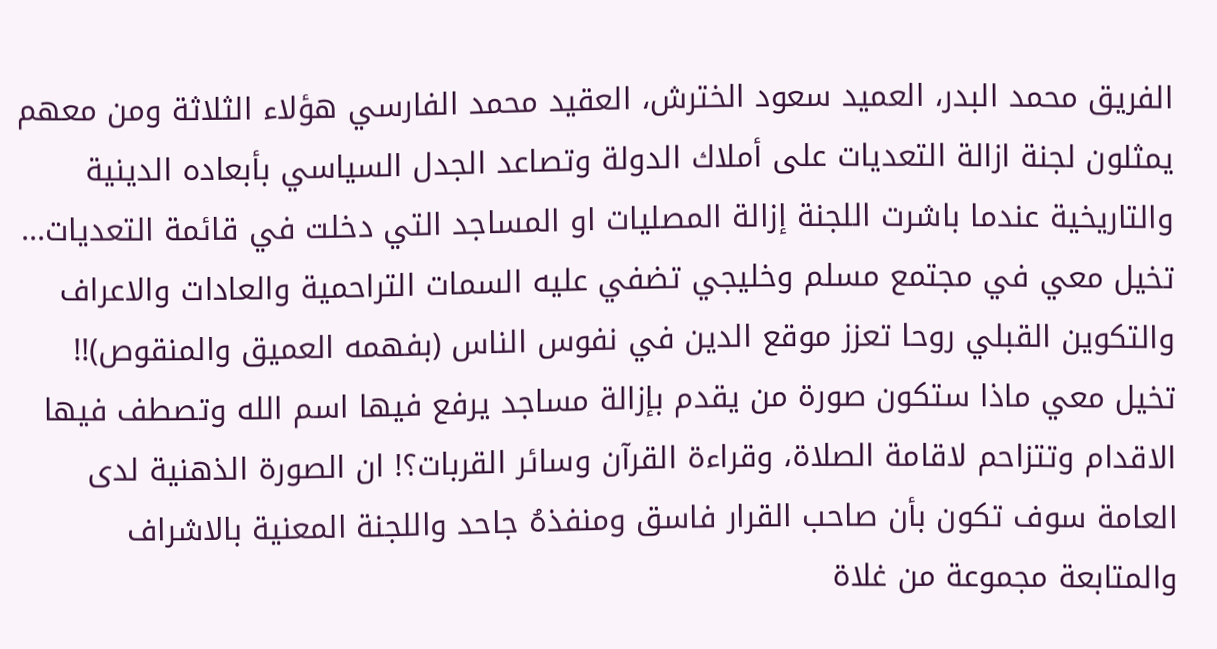الفريق محمد البدر، العميد سعود الخترش، العقيد محمد الفارسي هؤلاء الثلاثة ومن معهم يمثلون لجنة ازالة التعديات على أملاك الدولة وتصاعد الجدل السياسي بأبعاده الدينية والتاريخية عندما باشرت اللجنة إزالة المصليات او المساجد التي دخلت في قائمة التعديات... تخيل معي في مجتمع مسلم وخليجي تضفي عليه السمات التراحمية والعادات والاعراف والتكوين القبلي روحا تعزز موقع الدين في نفوس الناس (بفهمه العميق والمنقوص)!!
تخيل معي ماذا ستكون صورة من يقدم بإزالة مساجد يرفع فيها اسم الله وتصطف فيها الاقدام وتتزاحم لاقامة الصلاة، وقراءة القرآن وسائر القربات؟! ان الصورة الذهنية لدى العامة سوف تكون بأن صاحب القرار فاسق ومنفذهُ جاحد واللجنة المعنية بالاشراف والمتابعة مجموعة من غلاة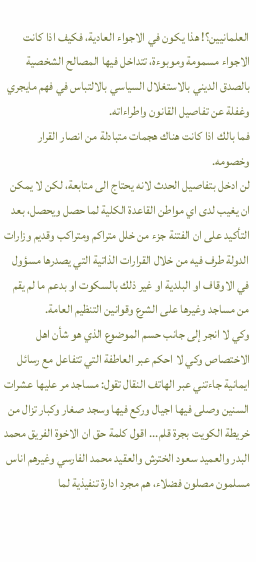العلمانيين؟! هذا يكون في الاجواء العادية، فكيف اذا كانت الاجواء مسمومة وموبوءة، تتداخل فيها المصالح الشخصية بالصدق الديني بالاستغلال السياسي بالالتباس في فهم مايجري وغفلة عن تفاصيل القانون واطراءاته.
فما بالك اذا كانت هناك هجمات متبادلة من انصار القرار وخصومه.
لن ادخل بتفاصيل الحدث لانه يحتاج الى متابعة، لكن لا يمكن ان يغيب لدى اي مواطن القاعدة الكلية لما حصل ويحصل، بعد التأكيد على ان الفتنة جزء من خلل متراكم ومتراكب وقديم وزارات الدولة طرف فيه من خلال القرارات الذاتية التي يصدرها مسؤول في الاوقاف او البلدية او غير ذلك بالسكوت او بدعم ما لم يقم من مساجد وغيرها على الشرع وقوانين التنظيم العامة.
وكي لا انجر إلى جانب حسم الموضوع الذي هو شأن اهل الاختصاص وكي لا احكم عبر العاطفة التي تتفاعل مع رسائل ايمانية جاءتني عبر الهاتف النقال تقول: مساجد مر عليها عشرات السنين وصلى فيها اجيال وركع فيها وسجد صغار وكبار تزال من خريطة الكويت بجرة قلم... اقول كلمة حق ان الاخوة الفريق محمد البدر والعميد سعود الخترش والعقيد محمد الفارسي وغيرهم اناس مسلمون مصلون فضلاء، هم مجرد ادارة تنفيذية لما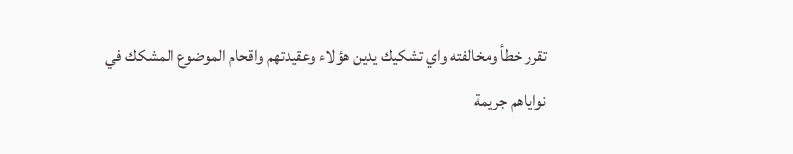تقرر خطأ ومخالفته واي تشكيك يدين هؤلاء وعقيدتهم واقحام الموضوع المشكك في نواياهم جريمة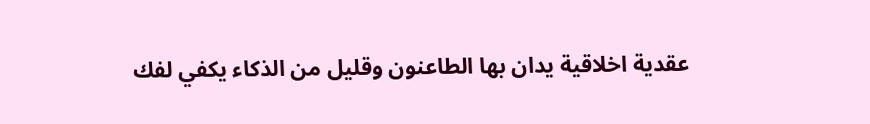عقدية اخلاقية يدان بها الطاعنون وقليل من الذكاء يكفي لفك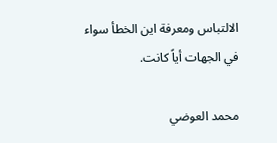الالتباس ومعرفة اين الخطأ سواء في الجهات أياً كانت.

محمد العوضي